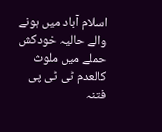اسلام آباد میں ہونے والے حالیہ خودکش حملے میں ملوث کالعدم ٹی ٹی پی فتنہ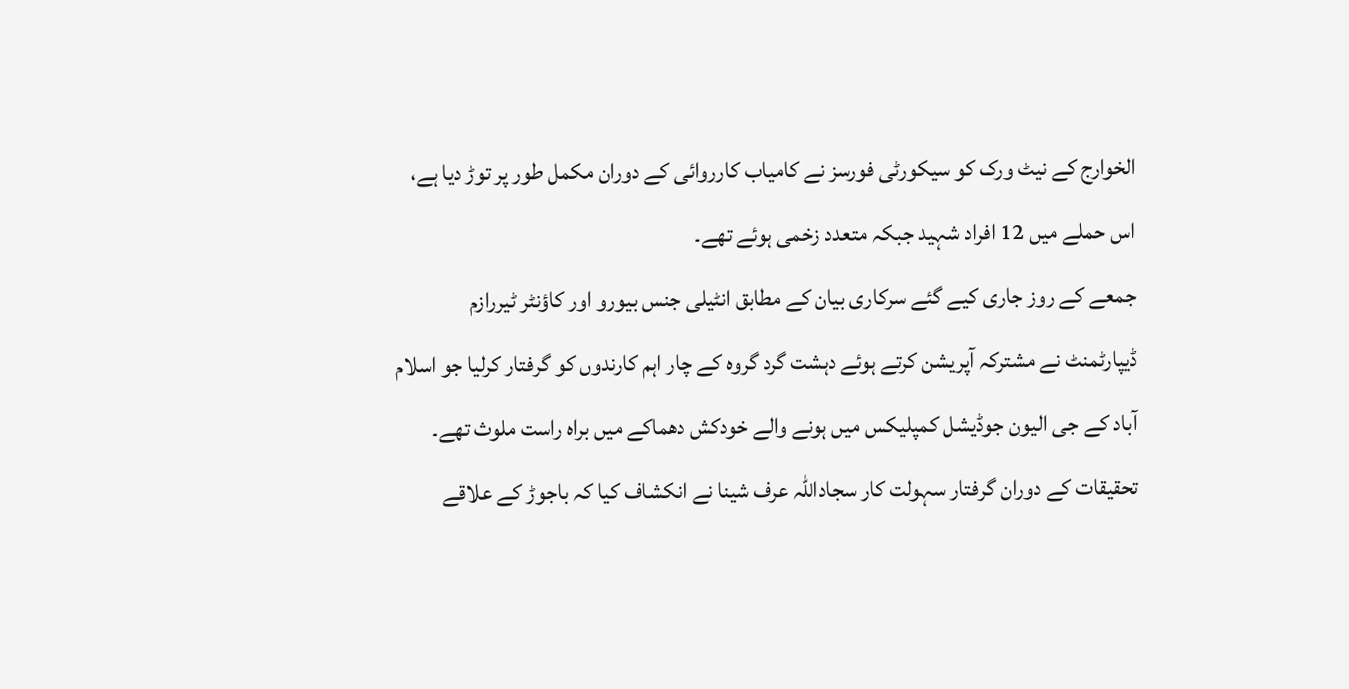الخوارج کے نیٹ ورک کو سیکورٹی فورسز نے کامیاب کارروائی کے دوران مکمل طور پر توڑ دیا ہے، اس حملے میں 12 افراد شہید جبکہ متعدد زخمی ہوئے تھے۔
جمعے کے روز جاری کیے گئے سرکاری بیان کے مطابق انٹیلی جنس بیورو اور کاؤنٹر ٹیررازم ڈیپارٹمنٹ نے مشترکہ آپریشن کرتے ہوئے دہشت گرد گروہ کے چار اہم کارندوں کو گرفتار کرلیا جو اسلام آباد کے جی الیون جوڈیشل کمپلیکس میں ہونے والے خودکش دھماکے میں براہ راست ملوث تھے۔
تحقیقات کے دوران گرفتار سہولت کار سجاداللہ عرف شینا نے انکشاف کیا کہ باجوڑ کے علاقے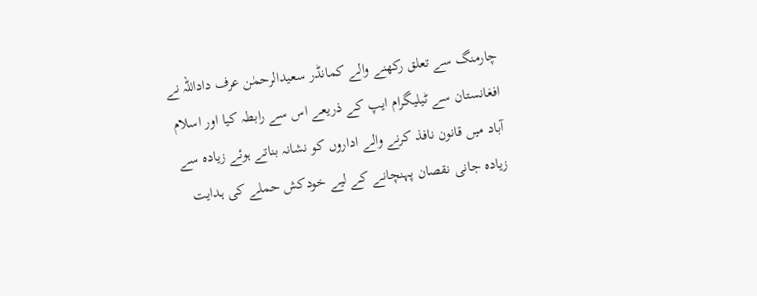چارمنگ سے تعلق رکھنے والے کمانڈر سعیدالرحمٰن عرف داداللہ نے افغانستان سے ٹیلیگرام ایپ کے ذریعے اس سے رابطہ کیا اور اسلام آباد میں قانون نافذ کرنے والے اداروں کو نشانہ بناتے ہوئے زیادہ سے زیادہ جانی نقصان پہنچانے کے لیے خودکش حملے کی ہدایت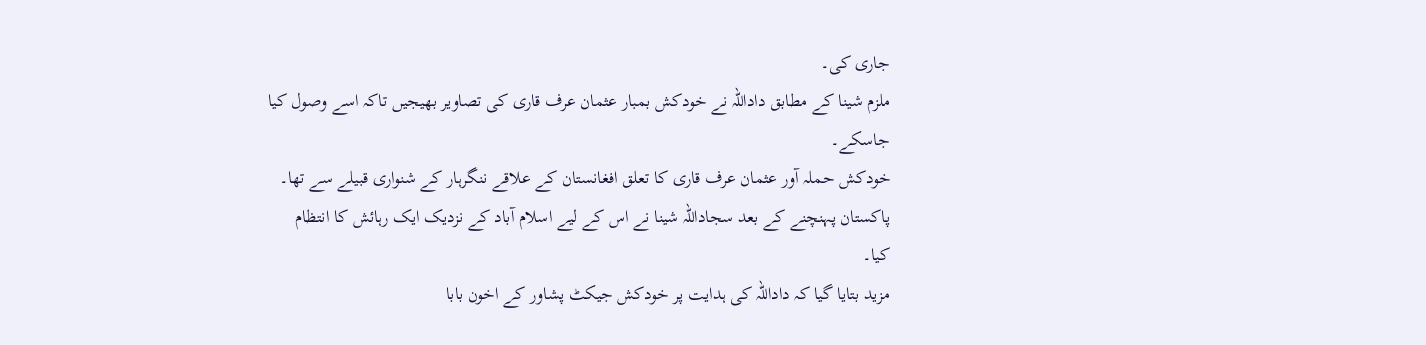جاری کی۔
ملزم شینا کے مطابق داداللہ نے خودکش بمبار عثمان عرف قاری کی تصاویر بھیجیں تاکہ اسے وصول کیا جاسکے۔
خودکش حملہ آور عثمان عرف قاری کا تعلق افغانستان کے علاقے ننگرہار کے شنواری قبیلے سے تھا۔ پاکستان پہنچنے کے بعد سجاداللہ شینا نے اس کے لیے اسلام آباد کے نزدیک ایک رہائش کا انتظام کیا۔
مزید بتایا گیا کہ داداللہ کی ہدایت پر خودکش جیکٹ پشاور کے اخون بابا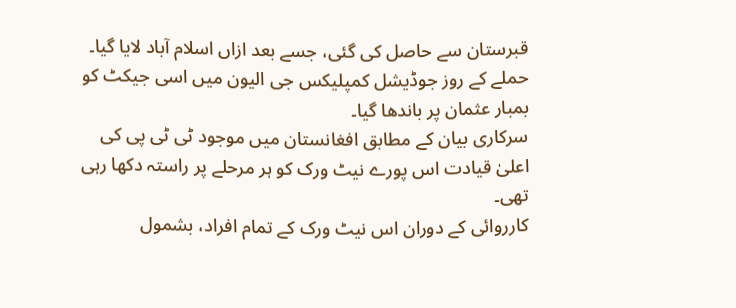قبرستان سے حاصل کی گئی، جسے بعد ازاں اسلام آباد لایا گیا۔ حملے کے روز جوڈیشل کمپلیکس جی الیون میں اسی جیکٹ کو بمبار عثمان پر باندھا گیا۔
سرکاری بیان کے مطابق افغانستان میں موجود ٹی ٹی پی کی اعلیٰ قیادت اس پورے نیٹ ورک کو ہر مرحلے پر راستہ دکھا رہی تھی۔
کارروائی کے دوران اس نیٹ ورک کے تمام افراد، بشمول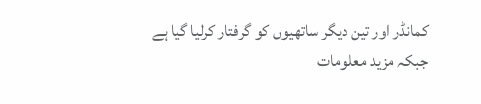کمانڈر اور تین دیگر ساتھیوں کو گرفتار کرلیا گیا ہے جبکہ مزید معلومات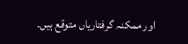اور ممکنہ گرفتاریاں متوقع ہیں۔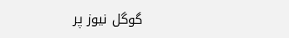گوگل نیوز پر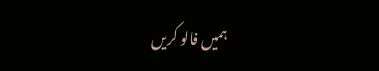ہمیں فالو کریں